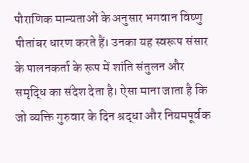पौराणिक मान्यताओं के अनुसार भगवान विष्णु पीतांबर धारण करते हैं। उनका यह स्वरूप संसार के पालनकर्ता के रूप में शांति संतुलन और समृद्धि का संदेश देता है। ऐसा माना जाता है कि जो व्यक्ति गुरुवार के दिन श्रद्धा और नियमपूर्वक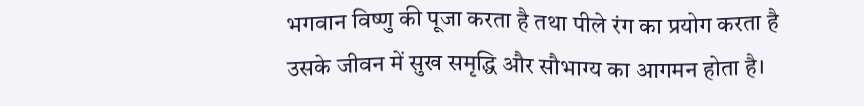भगवान विष्णु की पूजा करता है तथा पीले रंग का प्रयोग करता है उसके जीवन में सुख समृद्धि और सौभाग्य का आगमन होता है।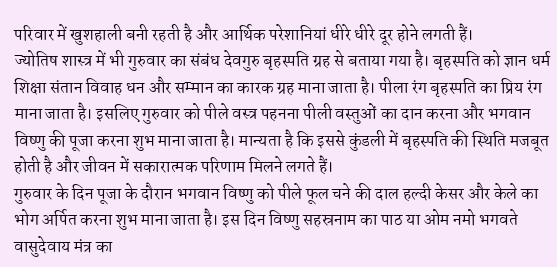परिवार में खुशहाली बनी रहती है और आर्थिक परेशानियां धीरे धीरे दूर होने लगती हैं।
ज्योतिष शास्त्र में भी गुरुवार का संबंध देवगुरु बृहस्पति ग्रह से बताया गया है। बृहस्पति को ज्ञान धर्म शिक्षा संतान विवाह धन और सम्मान का कारक ग्रह माना जाता है। पीला रंग बृहस्पति का प्रिय रंग माना जाता है। इसलिए गुरुवार को पीले वस्त्र पहनना पीली वस्तुओं का दान करना और भगवान विष्णु की पूजा करना शुभ माना जाता है। मान्यता है कि इससे कुंडली में बृहस्पति की स्थिति मजबूत होती है और जीवन में सकारात्मक परिणाम मिलने लगते हैं।
गुरुवार के दिन पूजा के दौरान भगवान विष्णु को पीले फूल चने की दाल हल्दी केसर और केले का भोग अर्पित करना शुभ माना जाता है। इस दिन विष्णु सहस्रनाम का पाठ या ओम नमो भगवते वासुदेवाय मंत्र का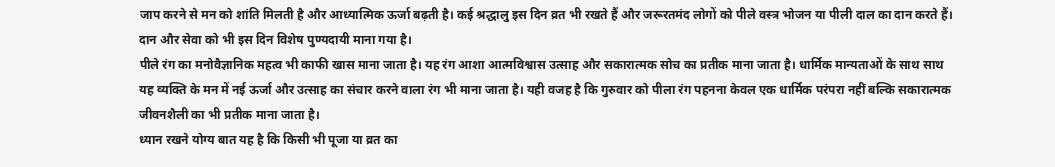जाप करने से मन को शांति मिलती है और आध्यात्मिक ऊर्जा बढ़ती है। कई श्रद्धालु इस दिन व्रत भी रखते हैं और जरूरतमंद लोगों को पीले वस्त्र भोजन या पीली दाल का दान करते हैं। दान और सेवा को भी इस दिन विशेष पुण्यदायी माना गया है।
पीले रंग का मनोवैज्ञानिक महत्व भी काफी खास माना जाता है। यह रंग आशा आत्मविश्वास उत्साह और सकारात्मक सोच का प्रतीक माना जाता है। धार्मिक मान्यताओं के साथ साथ यह व्यक्ति के मन में नई ऊर्जा और उत्साह का संचार करने वाला रंग भी माना जाता है। यही वजह है कि गुरुवार को पीला रंग पहनना केवल एक धार्मिक परंपरा नहीं बल्कि सकारात्मक जीवनशैली का भी प्रतीक माना जाता है।
ध्यान रखने योग्य बात यह है कि किसी भी पूजा या व्रत का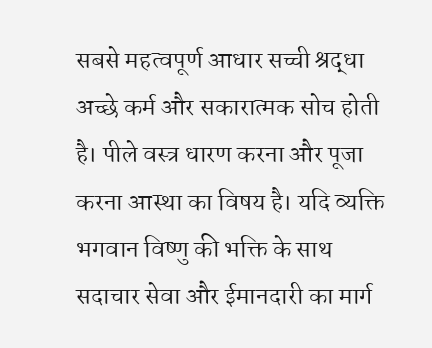सबसे महत्वपूर्ण आधार सच्ची श्रद्धा अच्छे कर्म और सकारात्मक सोच होती है। पीले वस्त्र धारण करना और पूजा करना आस्था का विषय है। यदि व्यक्ति भगवान विष्णु की भक्ति के साथ सदाचार सेवा और ईमानदारी का मार्ग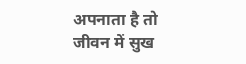अपनाता है तो जीवन में सुख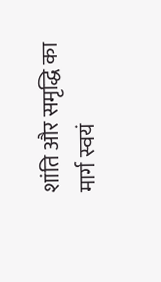शांति और समृद्धि का मार्ग स्वयं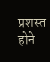प्रशस्त होने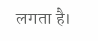लगता है।